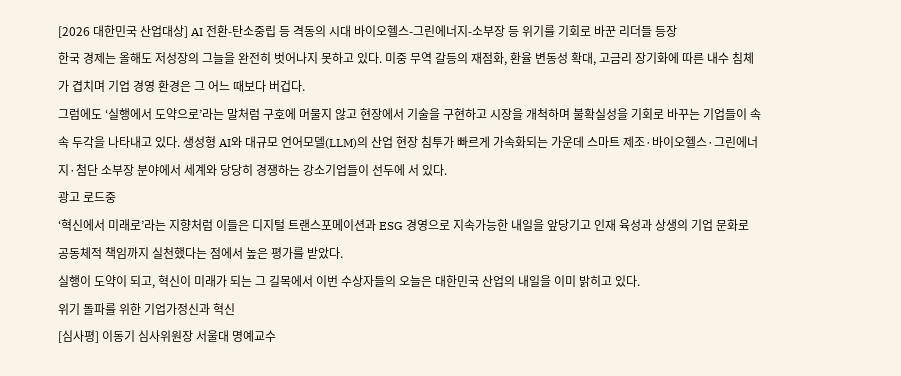[2026 대한민국 산업대상] AI 전환-탄소중립 등 격동의 시대 바이오헬스-그린에너지-소부장 등 위기를 기회로 바꾼 리더들 등장
한국 경제는 올해도 저성장의 그늘을 완전히 벗어나지 못하고 있다. 미중 무역 갈등의 재점화, 환율 변동성 확대, 고금리 장기화에 따른 내수 침체가 겹치며 기업 경영 환경은 그 어느 때보다 버겁다.
그럼에도 ‘실행에서 도약으로’라는 말처럼 구호에 머물지 않고 현장에서 기술을 구현하고 시장을 개척하며 불확실성을 기회로 바꾸는 기업들이 속속 두각을 나타내고 있다. 생성형 AI와 대규모 언어모델(LLM)의 산업 현장 침투가 빠르게 가속화되는 가운데 스마트 제조·바이오헬스·그린에너지·첨단 소부장 분야에서 세계와 당당히 경쟁하는 강소기업들이 선두에 서 있다.
광고 로드중
‘혁신에서 미래로’라는 지향처럼 이들은 디지털 트랜스포메이션과 ESG 경영으로 지속가능한 내일을 앞당기고 인재 육성과 상생의 기업 문화로 공동체적 책임까지 실천했다는 점에서 높은 평가를 받았다.
실행이 도약이 되고, 혁신이 미래가 되는 그 길목에서 이번 수상자들의 오늘은 대한민국 산업의 내일을 이미 밝히고 있다.
위기 돌파를 위한 기업가정신과 혁신
[심사평] 이동기 심사위원장 서울대 명예교수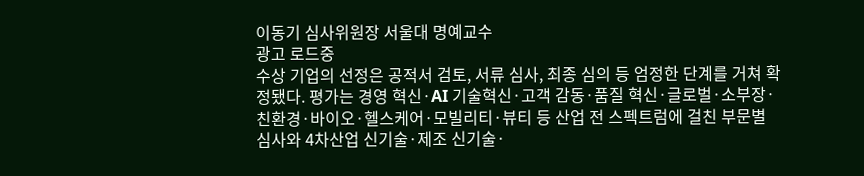이동기 심사위원장 서울대 명예교수
광고 로드중
수상 기업의 선정은 공적서 검토, 서류 심사, 최종 심의 등 엄정한 단계를 거쳐 확정됐다. 평가는 경영 혁신·AI 기술혁신·고객 감동·품질 혁신·글로벌·소부장·친환경·바이오·헬스케어·모빌리티·뷰티 등 산업 전 스펙트럼에 걸친 부문별 심사와 4차산업 신기술·제조 신기술·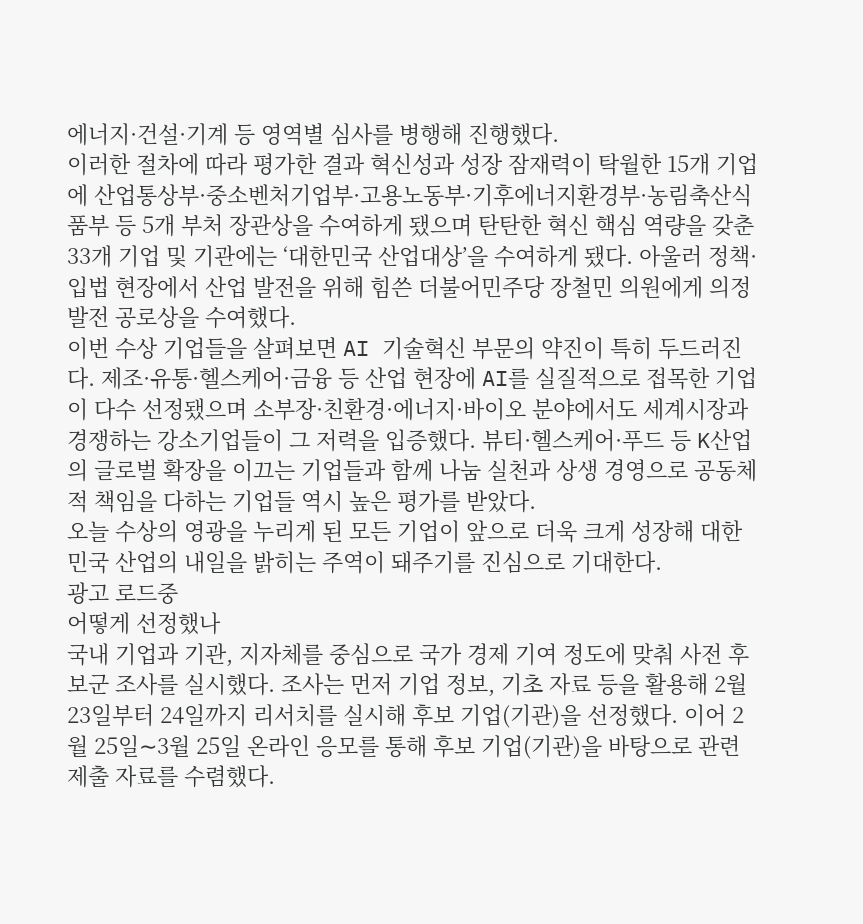에너지·건설·기계 등 영역별 심사를 병행해 진행했다.
이러한 절차에 따라 평가한 결과 혁신성과 성장 잠재력이 탁월한 15개 기업에 산업통상부·중소벤처기업부·고용노동부·기후에너지환경부·농림축산식품부 등 5개 부처 장관상을 수여하게 됐으며 탄탄한 혁신 핵심 역량을 갖춘 33개 기업 및 기관에는 ‘대한민국 산업대상’을 수여하게 됐다. 아울러 정책·입법 현장에서 산업 발전을 위해 힘쓴 더불어민주당 장철민 의원에게 의정발전 공로상을 수여했다.
이번 수상 기업들을 살펴보면 AI 기술혁신 부문의 약진이 특히 두드러진다. 제조·유통·헬스케어·금융 등 산업 현장에 AI를 실질적으로 접목한 기업이 다수 선정됐으며 소부장·친환경·에너지·바이오 분야에서도 세계시장과 경쟁하는 강소기업들이 그 저력을 입증했다. 뷰티·헬스케어·푸드 등 K산업의 글로벌 확장을 이끄는 기업들과 함께 나눔 실천과 상생 경영으로 공동체적 책임을 다하는 기업들 역시 높은 평가를 받았다.
오늘 수상의 영광을 누리게 된 모든 기업이 앞으로 더욱 크게 성장해 대한민국 산업의 내일을 밝히는 주역이 돼주기를 진심으로 기대한다.
광고 로드중
어떻게 선정했나
국내 기업과 기관, 지자체를 중심으로 국가 경제 기여 정도에 맞춰 사전 후보군 조사를 실시했다. 조사는 먼저 기업 정보, 기초 자료 등을 활용해 2월 23일부터 24일까지 리서치를 실시해 후보 기업(기관)을 선정했다. 이어 2월 25일∼3월 25일 온라인 응모를 통해 후보 기업(기관)을 바탕으로 관련 제출 자료를 수렴했다.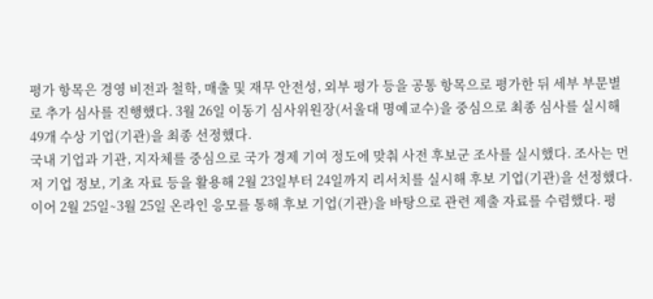평가 항목은 경영 비전과 철학, 매출 및 재무 안전성, 외부 평가 등을 공통 항목으로 평가한 뒤 세부 부문별로 추가 심사를 진행했다. 3월 26일 이동기 심사위원장(서울대 명예교수)을 중심으로 최종 심사를 실시해 49개 수상 기업(기관)을 최종 선정했다.
국내 기업과 기관, 지자체를 중심으로 국가 경제 기여 정도에 맞춰 사전 후보군 조사를 실시했다. 조사는 먼저 기업 정보, 기초 자료 등을 활용해 2월 23일부터 24일까지 리서치를 실시해 후보 기업(기관)을 선정했다. 이어 2월 25일∼3월 25일 온라인 응모를 통해 후보 기업(기관)을 바탕으로 관련 제출 자료를 수렴했다. 평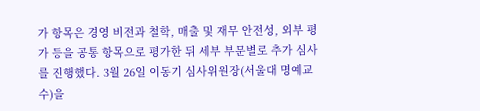가 항목은 경영 비전과 철학, 매출 및 재무 안전성, 외부 평가 등을 공통 항목으로 평가한 뒤 세부 부문별로 추가 심사를 진행했다. 3월 26일 이동기 심사위원장(서울대 명예교수)을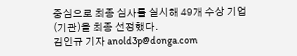중심으로 최종 심사를 실시해 49개 수상 기업(기관)을 최종 선정했다.
김인규 기자 anold3p@donga.com